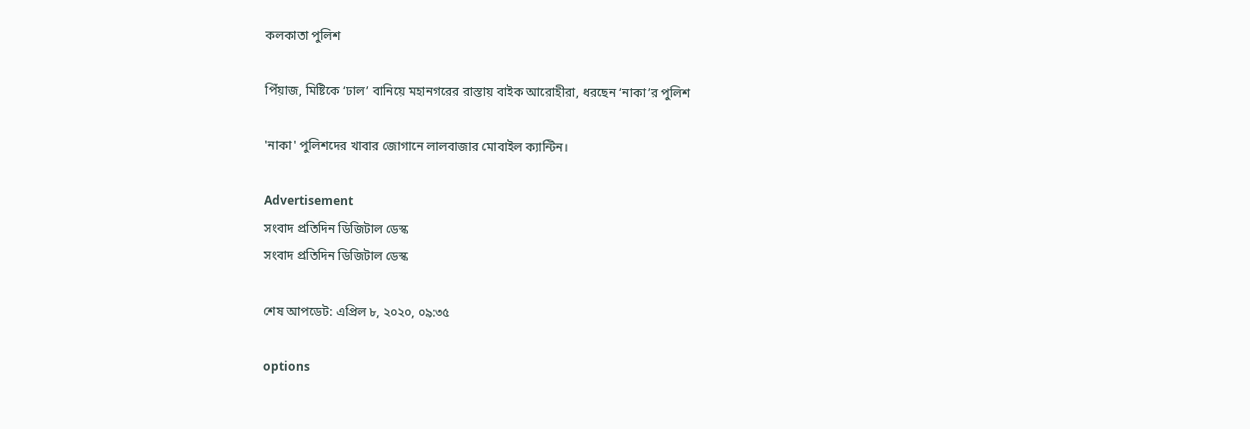কলকাতা পুলিশ

পিঁয়াজ, মিষ্টিকে ‘ঢাল’ বানিয়ে মহানগরের রাস্তায় বাইক আরোহীরা, ধরছেন ‘নাকা’র পুলিশ

'নাকা' পুলিশদের খাবার জোগানে লালবাজার মোবাইল ক্যান্টিন।

Advertisement
সংবাদ প্রতিদিন ডিজিটাল ডেস্ক
সংবাদ প্রতিদিন ডিজিটাল ডেস্ক

শেষ আপডেট: এপ্রিল ৮, ২০২০, ০৯:৩৫

options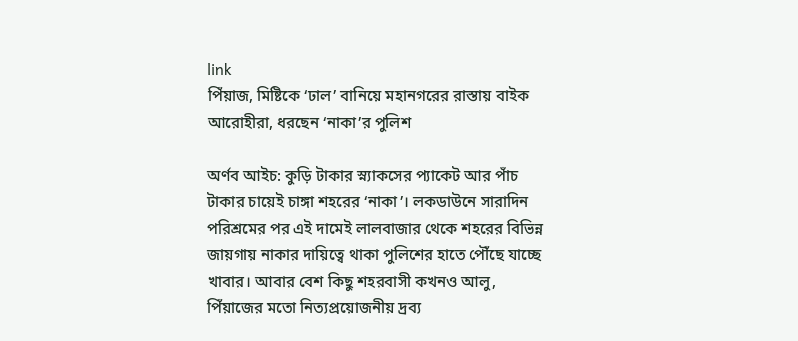link
পিঁয়াজ, মিষ্টিকে ‘ঢাল’ বানিয়ে মহানগরের রাস্তায় বাইক আরোহীরা, ধরছেন ‘নাকা’র পুলিশ

অর্ণব আইচ: কুড়ি টাকার স্ন্যাকসের প্যাকেট আর পাঁচ টাকার চায়েই চাঙ্গা শহরের ‘নাকা’। লকডাউনে সারাদিন পরিশ্রমের পর এই দামেই লালবাজার থেকে শহরের বিভিন্ন জায়গায় নাকার দায়িত্বে থাকা পুলিশের হাতে পৌঁছে যাচ্ছে খাবার। আবার বেশ কিছু শহরবাসী কখনও আলু, পিঁয়াজের মতো নিত্যপ্রয়োজনীয় দ্রব্য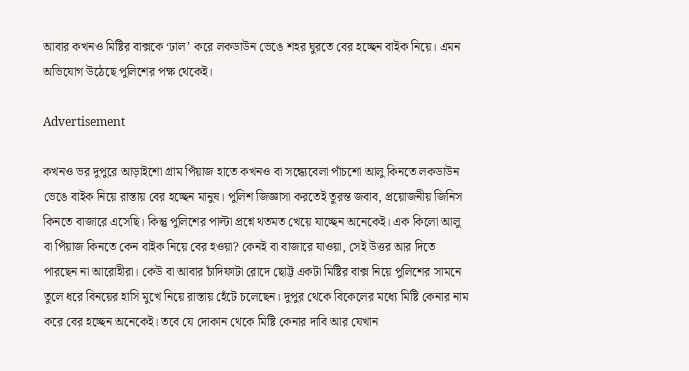আবার কখনও মিষ্টির বাক্সকে ‘ঢাল’ করে লকডাউন ভেঙে শহর ঘুরতে বের হচ্ছেন বাইক নিয়ে। এমন অভিযোগ উঠেছে পুলিশের পক্ষ থেকেই।

Advertisement

কখনও ভর দুপুরে আড়াইশো গ্রাম পিঁয়াজ হাতে কখনও বা সন্ধ্যেবেলা পাঁচশো আলু কিনতে লকডাউন ভেঙে বাইক নিয়ে রাস্তায় বের হচ্ছেন মানুষ। পুলিশ জিজ্ঞাসা করতেই তুরন্ত জবাব, প্রয়োজনীয় জিনিস কিনতে বাজারে এসেছি। কিন্তু পুলিশের পাল্টা প্রশ্নে থতমত খেয়ে যাচ্ছেন অনেকেই। এক কিলো আলু বা পিঁয়াজ কিনতে কেন বাইক নিয়ে বের হওয়া? কেনই বা বাজারে যাওয়া, সেই উত্তর আর দিতে পারছেন না আরোহীরা। কেউ বা আবার চাঁদিফাটা রোদে ছোট্ট একটা মিষ্টির বাক্স নিয়ে পুলিশের সামনে তুলে ধরে বিনয়ের হাসি মুখে নিয়ে রাস্তায় হেঁটে চলেছেন। দুপুর থেকে বিকেলের মধ্যে মিষ্টি কেনার নাম করে বের হচ্ছেন অনেকেই। তবে যে দোকান থেকে মিষ্টি কেনার দাবি আর যেখান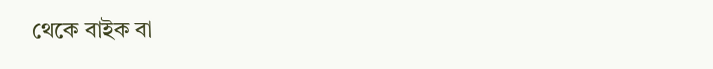থেকে বাইক বা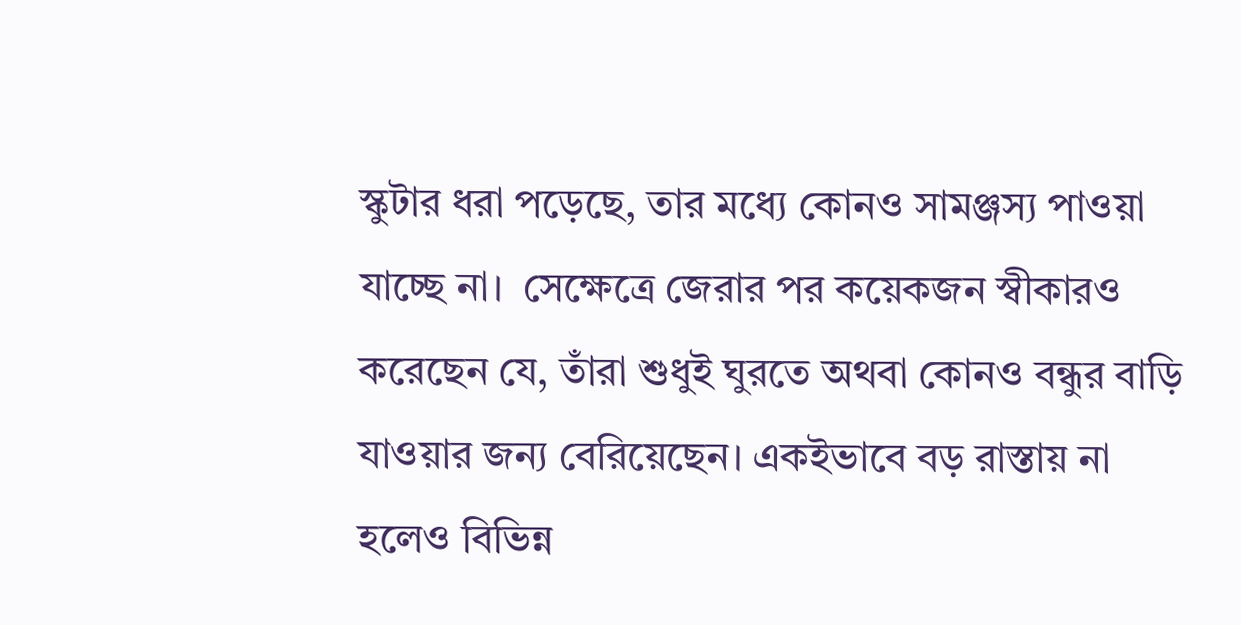স্কুটার ধরা পড়েছে, তার মধ্যে কোনও সামঞ্জস্য পাওয়া যাচ্ছে না।  সেক্ষেত্রে জেরার পর কয়েকজন স্বীকারও করেছেন যে, তাঁরা শুধুই ঘুরতে অথবা কোনও বন্ধুর বাড়ি যাওয়ার জন্য বেরিয়েছেন। একইভাবে বড় রাস্তায় না হলেও বিভিন্ন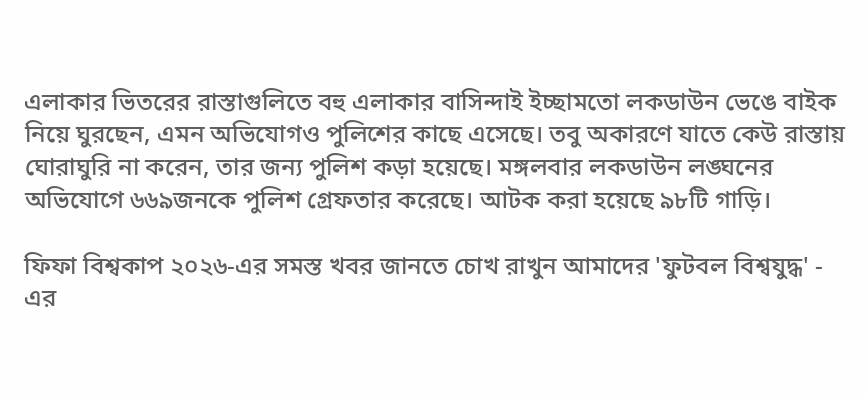এলাকার ভিতরের রাস্তাগুলিতে বহু এলাকার বাসিন্দাই ইচ্ছামতো লকডাউন ভেঙে বাইক নিয়ে ঘুরছেন, এমন অভিযোগও পুলিশের কাছে এসেছে। তবু অকারণে যাতে কেউ রাস্তায় ঘোরাঘুরি না করেন, তার জন্য পুলিশ কড়া হয়েছে। মঙ্গলবার লকডাউন লঙ্ঘনের অভিযোগে ৬৬৯জনকে পুলিশ গ্রেফতার করেছে। আটক করা হয়েছে ৯৮টি গাড়ি।

ফিফা বিশ্বকাপ ২০২৬-এর সমস্ত খবর জানতে চোখ রাখুন আমাদের 'ফুটবল বিশ্বযুদ্ধ' - এর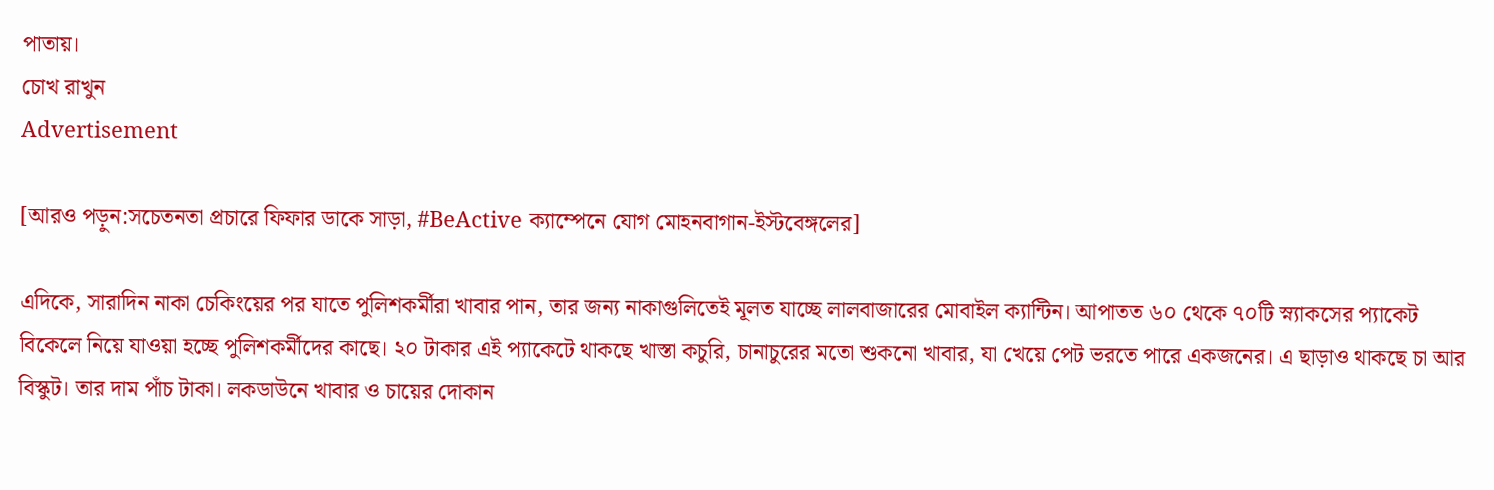পাতায়।
চোখ রাখুন
Advertisement

[আরও পড়ুন:সচেতনতা প্রচারে ফিফার ডাকে সাড়া, #BeActive ক্যাম্পেনে যোগ মোহনবাগান-ইস্টবেঙ্গলের]

এদিকে, সারাদিন নাকা চেকিংয়ের পর যাতে পুলিশকর্মীরা খাবার পান, তার জন্য নাকাগুলিতেই মূলত যাচ্ছে লালবাজারের মোবাইল ক্যান্টিন। আপাতত ৬০ থেকে ৭০টি স্ন্যাকসের প্যাকেট বিকেলে নিয়ে যাওয়া হচ্ছে পুলিশকর্মীদের কাছে। ২০ টাকার এই প্যাকেটে থাকছে খাস্তা কচুরি, চানাচুরের মতো শুকনো খাবার, যা খেয়ে পেট ভরতে পারে একজনের। এ ছাড়াও থাকছে চা আর বিস্কুট। তার দাম পাঁচ টাকা। লকডাউনে খাবার ও চায়ের দোকান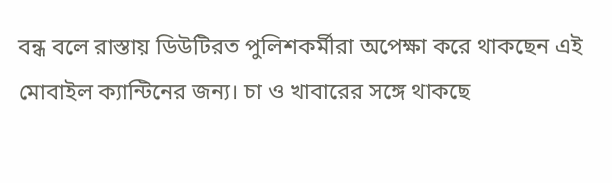বন্ধ বলে রাস্তায় ডিউটিরত পুলিশকর্মীরা অপেক্ষা করে থাকছেন এই মোবাইল ক্যান্টিনের জন্য। চা ও খাবারের সঙ্গে থাকছে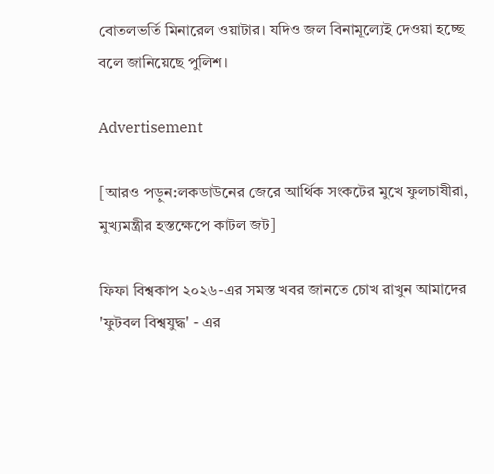বোতলভর্তি মিনারেল ওয়াটার। যদিও জল বিনামূল্যেই দেওয়া হচ্ছে বলে জানিয়েছে পুলিশ।

Advertisement

[আরও পড়ুন:লকডাউনের জেরে আর্থিক সংকটের মুখে ফুলচাষীরা, মুখ্যমন্ত্রীর হস্তক্ষেপে কাটল জট]

ফিফা বিশ্বকাপ ২০২৬-এর সমস্ত খবর জানতে চোখ রাখুন আমাদের 'ফুটবল বিশ্বযুদ্ধ' - এর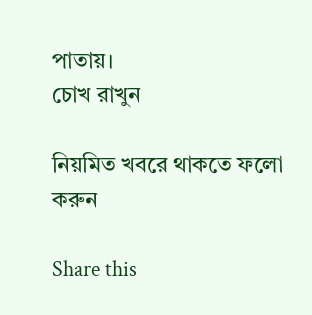পাতায়।
চোখ রাখুন

নিয়মিত খবরে থাকতে ফলো করুন

Share this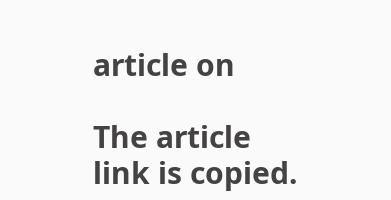article on

The article link is copied.